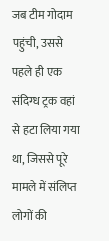जब टीम गोदाम पहुंची, उससे पहले ही एक संदिग्ध ट्रक वहां से हटा लिया गया था, जिससे पूरे मामले में संलिप्त लोगों की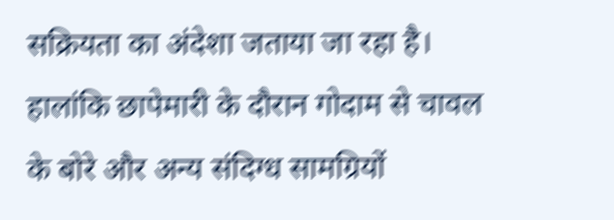सक्रियता का अंदेशा जताया जा रहा है। हालांकि छापेमारी के दौरान गोदाम से चावल के बोरे और अन्य संदिग्ध सामग्रियों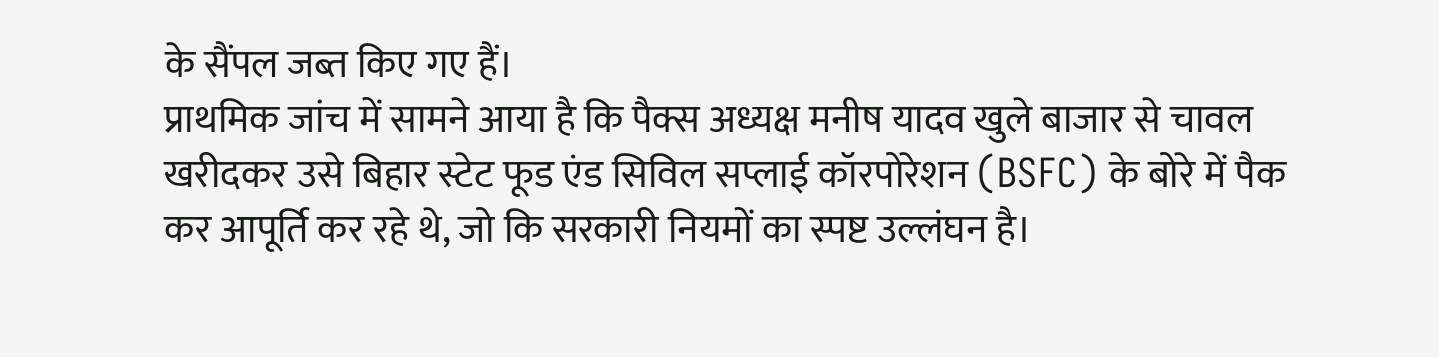के सैंपल जब्त किए गए हैं।
प्राथमिक जांच में सामने आया है कि पैक्स अध्यक्ष मनीष यादव खुले बाजार से चावल खरीदकर उसे बिहार स्टेट फूड एंड सिविल सप्लाई कॉरपोरेशन (BSFC) के बोरे में पैक कर आपूर्ति कर रहे थे, जो कि सरकारी नियमों का स्पष्ट उल्लंघन है।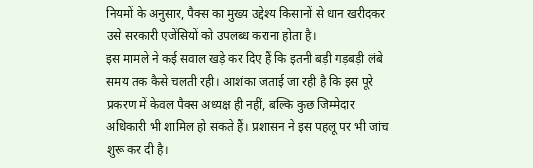नियमों के अनुसार, पैक्स का मुख्य उद्देश्य किसानों से धान खरीदकर उसे सरकारी एजेंसियों को उपलब्ध कराना होता है।
इस मामले ने कई सवाल खड़े कर दिए हैं कि इतनी बड़ी गड़बड़ी लंबे समय तक कैसे चलती रही। आशंका जताई जा रही है कि इस पूरे प्रकरण में केवल पैक्स अध्यक्ष ही नहीं, बल्कि कुछ जिम्मेदार अधिकारी भी शामिल हो सकते हैं। प्रशासन ने इस पहलू पर भी जांच शुरू कर दी है।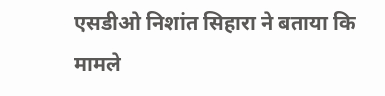एसडीओ निशांत सिहारा ने बताया कि मामले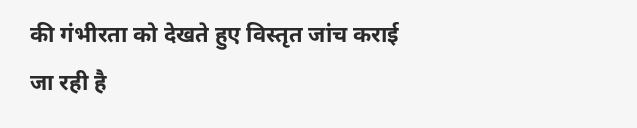की गंभीरता को देखते हुए विस्तृत जांच कराई जा रही है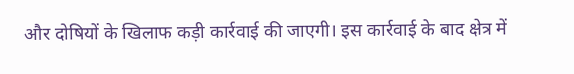और दोषियों के खिलाफ कड़ी कार्रवाई की जाएगी। इस कार्रवाई के बाद क्षेत्र में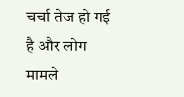चर्चा तेज हो गई है और लोग मामले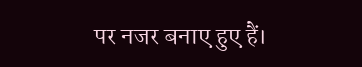पर नजर बनाए हुए हैं।